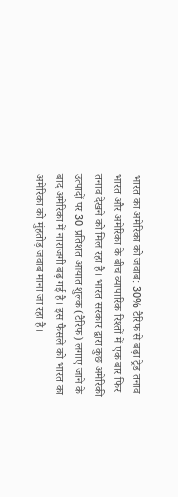भारत का अमेरिका को जवाब: 30% टैरिफ से बढ़ा ट्रेड तनाव
भारत और अमेरिका के बीच व्यापारिक रिश्तों में एक बार फिर तनाव देखने को मिल रहा है। भारत सरकार द्वारा कुछ अमेरिकी उत्पादों पर 30 प्रतिशत आयात शुल्क (टैरिफ) लगाए जाने के बाद अमेरिका में नाराजगी बढ़ गई है। इस फैसले को भारत का अमेरिका को मुंहतोड़ जवाब माना जा रहा है।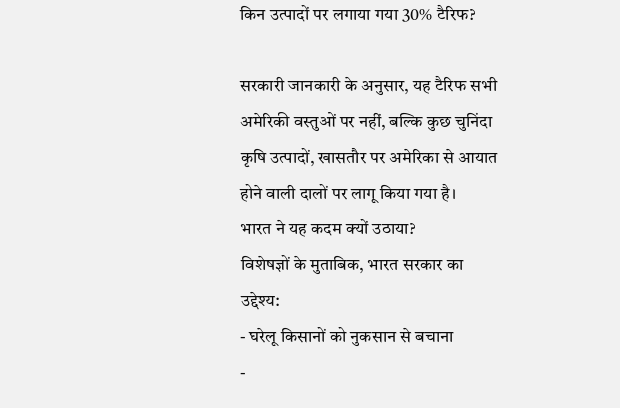किन उत्पादों पर लगाया गया 30% टैरिफ?

सरकारी जानकारी के अनुसार, यह टैरिफ सभी अमेरिकी वस्तुओं पर नहीं, बल्कि कुछ चुनिंदा कृषि उत्पादों, खासतौर पर अमेरिका से आयात होने वाली दालों पर लागू किया गया है।
भारत ने यह कदम क्यों उठाया?
विशेषज्ञों के मुताबिक, भारत सरकार का उद्देश्य:
- घरेलू किसानों को नुकसान से बचाना
-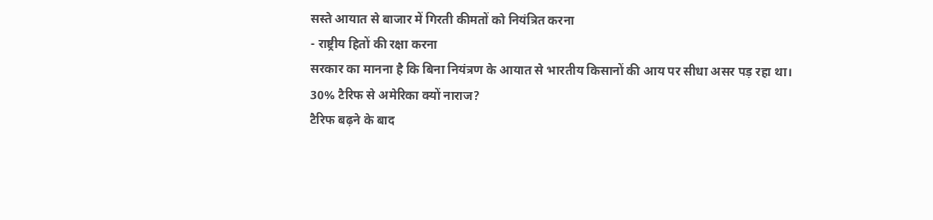सस्ते आयात से बाजार में गिरती कीमतों को नियंत्रित करना
- राष्ट्रीय हितों की रक्षा करना
सरकार का मानना है कि बिना नियंत्रण के आयात से भारतीय किसानों की आय पर सीधा असर पड़ रहा था।
30% टैरिफ से अमेरिका क्यों नाराज?
टैरिफ बढ़ने के बाद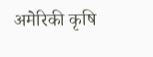अमेरिकी कृषि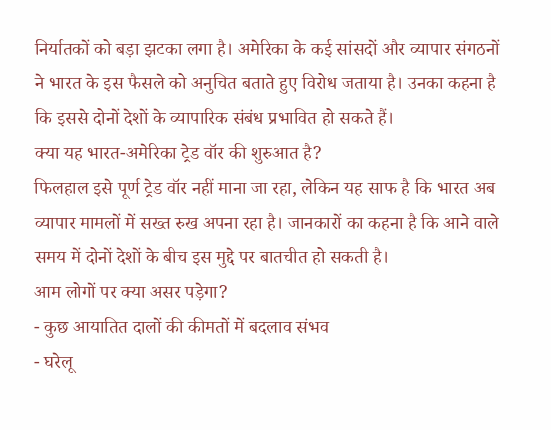निर्यातकों को बड़ा झटका लगा है। अमेरिका के कई सांसदों और व्यापार संगठनों ने भारत के इस फैसले को अनुचित बताते हुए विरोध जताया है। उनका कहना है कि इससे दोनों देशों के व्यापारिक संबंध प्रभावित हो सकते हैं।
क्या यह भारत-अमेरिका ट्रेड वॉर की शुरुआत है?
फिलहाल इसे पूर्ण ट्रेड वॉर नहीं माना जा रहा, लेकिन यह साफ है कि भारत अब व्यापार मामलों में सख्त रुख अपना रहा है। जानकारों का कहना है कि आने वाले समय में दोनों देशों के बीच इस मुद्दे पर बातचीत हो सकती है।
आम लोगों पर क्या असर पड़ेगा?
- कुछ आयातित दालों की कीमतों में बदलाव संभव
- घरेलू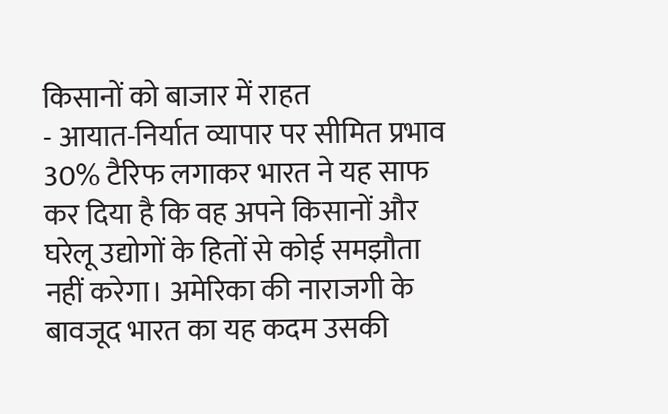किसानों को बाजार में राहत
- आयात-निर्यात व्यापार पर सीमित प्रभाव
30% टैरिफ लगाकर भारत ने यह साफ कर दिया है कि वह अपने किसानों और घरेलू उद्योगों के हितों से कोई समझौता नहीं करेगा। अमेरिका की नाराजगी के बावजूद भारत का यह कदम उसकी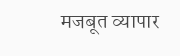मजबूत व्यापार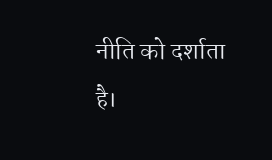नीति को दर्शाता है।